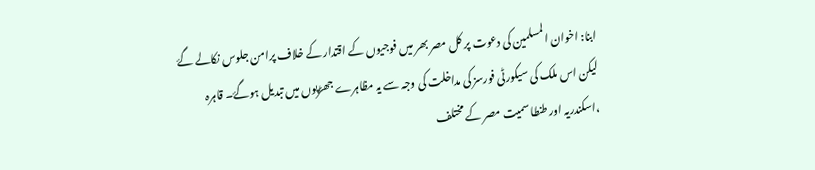ابنا: اخوان المسلمین کی دعوت پر کل مصر بھر میں فوجیوں کے اقتدار کے خلاف پرامن جلوس نکالے گۓ لیکن اس ملک کی سیکورٹی فورسز کی مداخلت کی وجہ سے یہ مظاہرے جھڑپوں میں تبدیل ہوگۓ۔ قاہرہ ،اسکندریہ اور طنطا سمیت مصر کے مختلف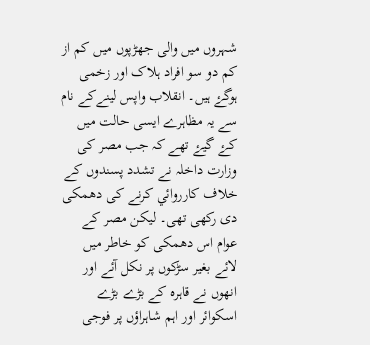شہروں میں والی جھڑپوں میں کم از کم دو سو افراد ہلاک اور زخمی ہوگۓ ہیں۔ انقلاب واپس لینےکے نام سے یہ مظاہرے ایسی حالت میں کۓ گیۓ تھے کہ جب مصر کی وزارت داخلہ نے تشدد پسندوں کے خلاف کارروائي کرنے کی دھمکی دی رکھی تھی۔ لیکن مصر کے عوام اس دھمکی کو خاطر میں لائے بغیر سڑکوں پر نکل آئے اور انھوں نے قاہرہ کے بڑے بڑے اسکوائر اور اہم شاہراؤں پر فوجی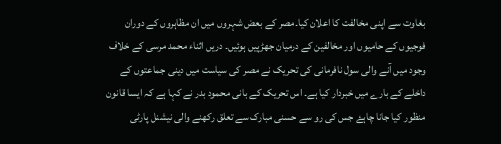بغاوت سے اپنی مخالفت کا اعلان کیا۔مصر کے بعض شہروں میں ان مظاہروں کے دوران فوجیوں کے حامیوں اور مخالفین کے درمیان جھڑپیں ہوئيں۔ دریں اثناء محمد مرسی کے خلاف وجود میں آنے والی سول نافرمانی کی تحریک نے مصر کی سیاست میں دینی جماعتوں کے داخلے کے بارے میں خبردار کیا ہے۔ اس تحریک کے بانی محمود بدر نے کہا ہے کہ ایسا قانون منظور کیا جانا چاہۓ جس کی رو سے حسنی مبارک سے تعلق رکھنے والی نیشنل پارٹی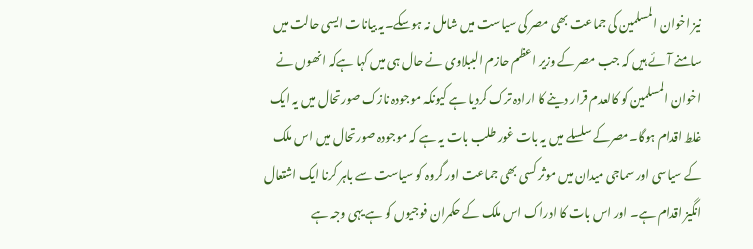نیز اخوان المسلمین کی جماعت بھی مصر کی سیاست میں شامل نہ ہوسکے۔یہ بیانات ایسی حالت میں سامنے آئے ہیں کہ جب مصر کے وزیر اعظم حازم الببلاوی نے حال ہی میں کہا ہےکہ انھوں نے اخوان المسلمین کو کالعدم قرار دینے کا ارادہ ترک کردیا ہے کیونکہ موجودہ نازک صورتحال میں یہ ایک غلط اقدام ہوگا۔مصرکے سلسلے میں یہ بات غور طلب بات یہ ہے کہ موجودہ صورتحال میں اس ملک کے سیاسی اور سماجی میدان میں موثر کسی بھی جماعت اور گروہ کو سیاست سے باہر کرنا ایک اشتعال انگیز اقدام ہے۔ اور اس بات کا ادراک اس ملک کے حکمران فوجیوں کو ہے یہی وجہ ہے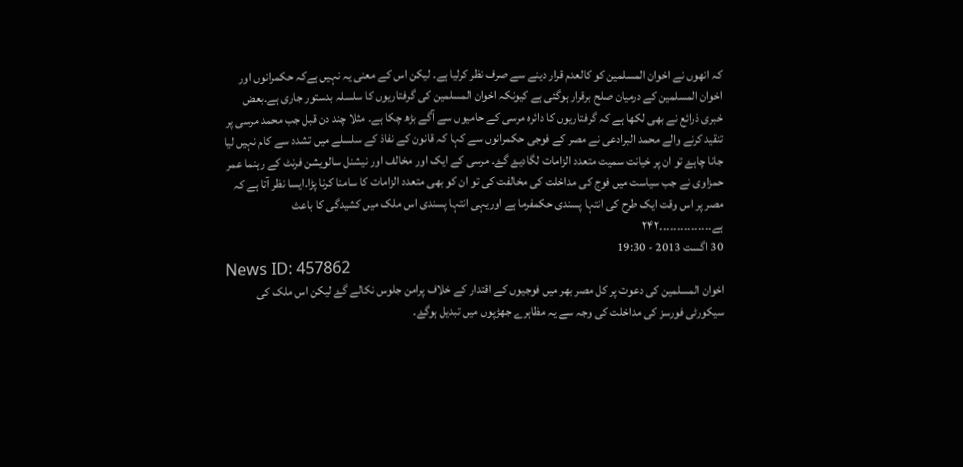کہ انھوں نے اخوان المسلمین کو کالعدم قرار دینے سے صرف نظر کرلیا ہے۔ لیکن اس کے معنی یہ نہیں ہےکہ حکمرانوں اور اخوان المسلمین کے درمیان صلح برقرار ہوگئی ہے کیونکہ اخوان المسلمین کی گرفتاریوں کا سلسلہ بدستور جاری ہے۔بعض خبری ذرائع نے بھی لکھا ہے کہ گرفتاریوں کا دائرہ مرسی کے حامیوں سے آگے بڑھ چکا ہے۔ مثلا چند دن قبل جب محمد مرسی پر تنقید کرنے والے محمد البرادعی نے مصر کے فوجی حکمرانوں سے کہا کہ قانون کے نفاذ کے سلسلے میں تشدد سے کام نہیں لیا جانا چاہۓ تو ان پر خیانت سمیت متعدد الزامات لگادیۓ گۓ۔ مرسی کے ایک اور مخالف اور نیشنل سالویشن فرنٹ کے رہنما عمر حمزاوی نے جب سیاست میں فوج کی مداخلت کی مخالفت کی تو ان کو بھی متعدد الزامات کا سامنا کرنا پڑا۔ایسا نظر آتا ہے کہ مصر پر اس وقت ایک طرح کی انتہا پسندی حکمفرما ہے اوریہی انتہا پسندی اس ملک میں کشیدگی کا باعث ہے۔۔۔۔۔۔۔۔۔۔۔۔۔۔۔۲۴۲
30 اگست 2013 - 19:30
News ID: 457862
اخوان المسلمین کی دعوت پر کل مصر بھر میں فوجیوں کے اقتدار کے خلاف پرامن جلوس نکالے گۓ لیکن اس ملک کی سیکورٹی فورسز کی مداخلت کی وجہ سے یہ مظاہرے جھڑپوں میں تبدیل ہوگۓ۔